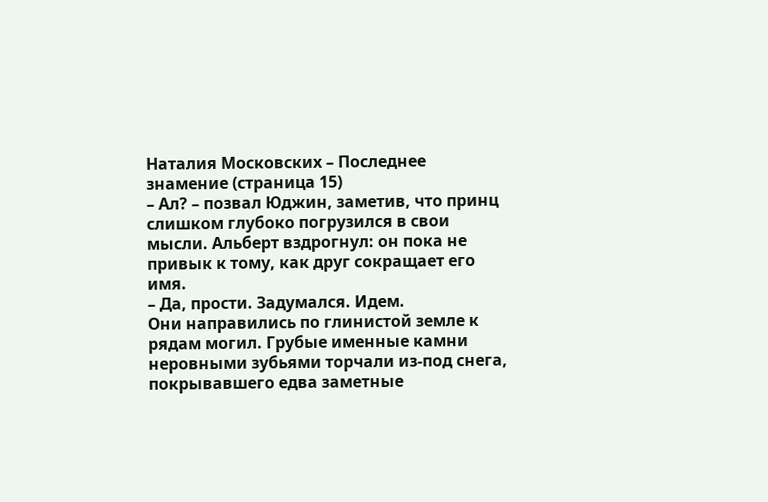Наталия Московских – Последнее знамение (страница 15)
– Ал? – позвал Юджин, заметив, что принц слишком глубоко погрузился в свои мысли. Альберт вздрогнул: он пока не привык к тому, как друг сокращает его имя.
– Да, прости. Задумался. Идем.
Они направились по глинистой земле к рядам могил. Грубые именные камни неровными зубьями торчали из-под снега, покрывавшего едва заметные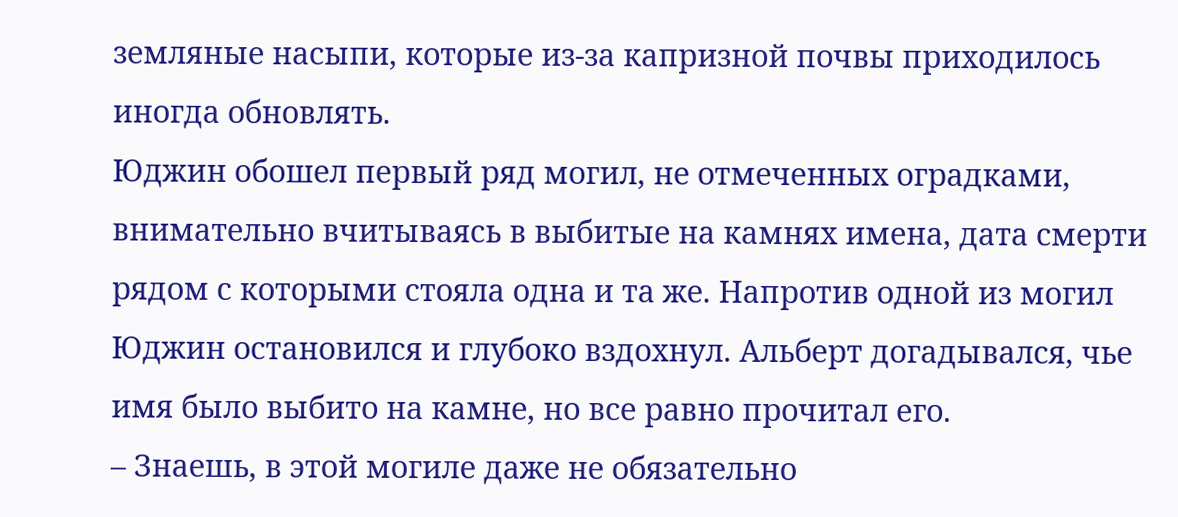земляные насыпи, которые из-за капризной почвы приходилось иногда обновлять.
Юджин обошел первый ряд могил, не отмеченных оградками, внимательно вчитываясь в выбитые на камнях имена, дата смерти рядом с которыми стояла одна и та же. Напротив одной из могил Юджин остановился и глубоко вздохнул. Альберт догадывался, чье имя было выбито на камне, но все равно прочитал его.
– Знаешь, в этой могиле даже не обязательно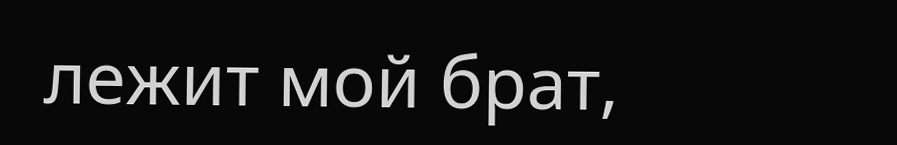лежит мой брат,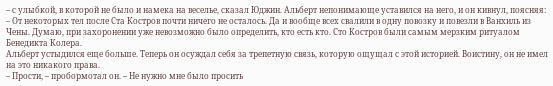– с улыбкой, в которой не было и намека на веселье, сказал Юджин. Альберт непонимающе уставился на него, и он кивнул, поясняя: – От некоторых тел после Ста Костров почти ничего не осталось. Да и вообще всех свалили в одну повозку и повезли в Ванхиль из Чены. Думаю, при захоронении уже невозможно было определить, кто есть кто. Сто Костров были самым мерзким ритуалом Бенедикта Колера.
Альберт устыдился еще больше. Теперь он осуждал себя за трепетную связь, которую ощущал с этой историей. Воистину, он не имел на это никакого права.
– Прости, – пробормотал он. – Не нужно мне было просить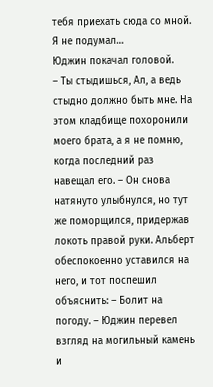тебя приехать сюда со мной. Я не подумал…
Юджин покачал головой.
– Ты стыдишься, Ал, а ведь стыдно должно быть мне. На этом кладбище похоронили моего брата, а я не помню, когда последний раз навещал его. – Он снова натянуто улыбнулся, но тут же поморщился, придержав локоть правой руки. Альберт обеспокоенно уставился на него, и тот поспешил объяснить: – Болит на погоду. – Юджин перевел взгляд на могильный камень и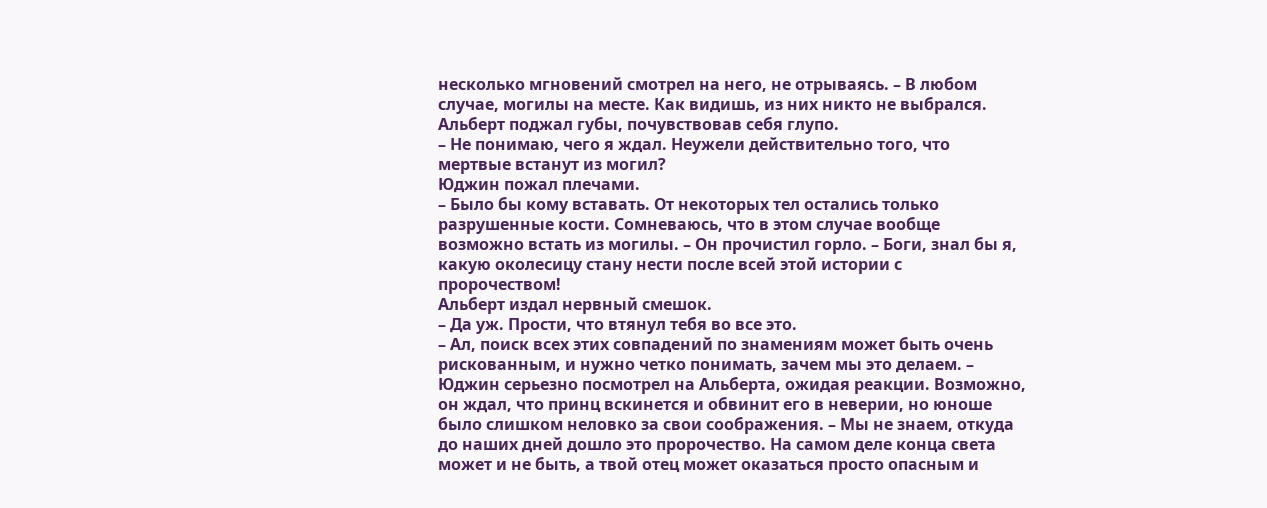несколько мгновений смотрел на него, не отрываясь. – В любом случае, могилы на месте. Как видишь, из них никто не выбрался.
Альберт поджал губы, почувствовав себя глупо.
– Не понимаю, чего я ждал. Неужели действительно того, что мертвые встанут из могил?
Юджин пожал плечами.
– Было бы кому вставать. От некоторых тел остались только разрушенные кости. Сомневаюсь, что в этом случае вообще возможно встать из могилы. – Он прочистил горло. – Боги, знал бы я, какую околесицу стану нести после всей этой истории с пророчеством!
Альберт издал нервный смешок.
– Да уж. Прости, что втянул тебя во все это.
– Ал, поиск всех этих совпадений по знамениям может быть очень рискованным, и нужно четко понимать, зачем мы это делаем. – Юджин серьезно посмотрел на Альберта, ожидая реакции. Возможно, он ждал, что принц вскинется и обвинит его в неверии, но юноше было слишком неловко за свои соображения. – Мы не знаем, откуда до наших дней дошло это пророчество. На самом деле конца света может и не быть, а твой отец может оказаться просто опасным и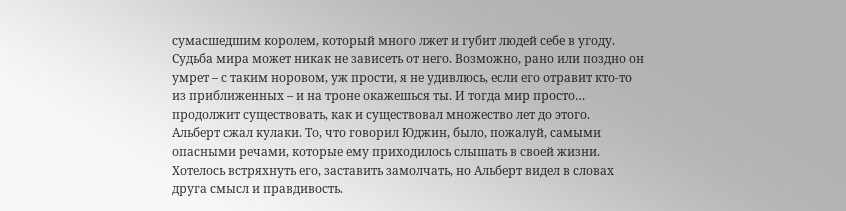сумасшедшим королем, который много лжет и губит людей себе в угоду. Судьба мира может никак не зависеть от него. Возможно, рано или поздно он умрет – с таким норовом, уж прости, я не удивлюсь, если его отравит кто-то из приближенных – и на троне окажешься ты. И тогда мир просто… продолжит существовать, как и существовал множество лет до этого.
Альберт сжал кулаки. То, что говорил Юджин, было, пожалуй, самыми опасными речами, которые ему приходилось слышать в своей жизни. Хотелось встряхнуть его, заставить замолчать, но Альберт видел в словах друга смысл и правдивость.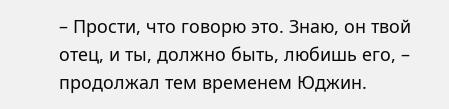– Прости, что говорю это. Знаю, он твой отец, и ты, должно быть, любишь его, – продолжал тем временем Юджин.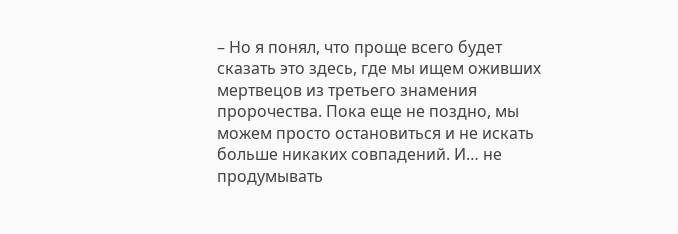– Но я понял, что проще всего будет сказать это здесь, где мы ищем оживших мертвецов из третьего знамения пророчества. Пока еще не поздно, мы можем просто остановиться и не искать больше никаких совпадений. И… не продумывать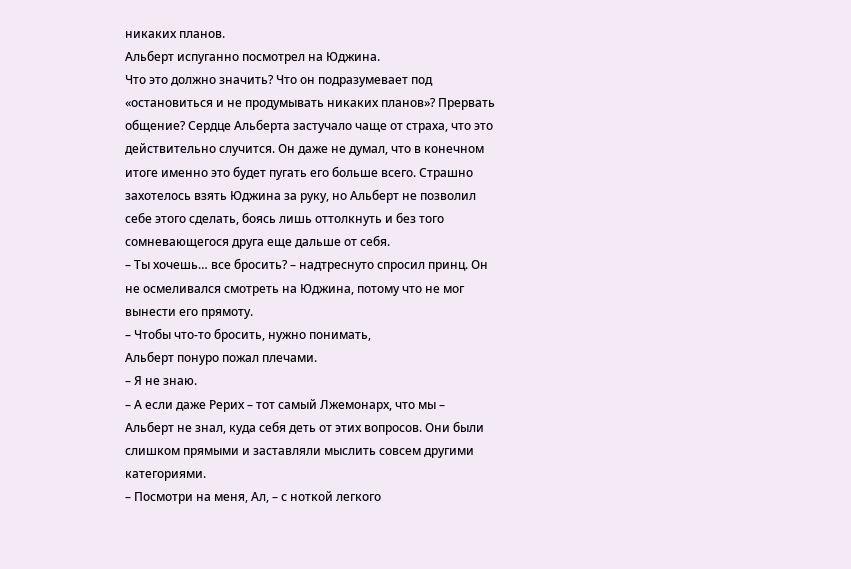никаких планов.
Альберт испуганно посмотрел на Юджина.
Что это должно значить? Что он подразумевает под «остановиться и не продумывать никаких планов»? Прервать общение? Сердце Альберта застучало чаще от страха, что это действительно случится. Он даже не думал, что в конечном итоге именно это будет пугать его больше всего. Страшно захотелось взять Юджина за руку, но Альберт не позволил себе этого сделать, боясь лишь оттолкнуть и без того сомневающегося друга еще дальше от себя.
– Ты хочешь… все бросить? – надтреснуто спросил принц. Он не осмеливался смотреть на Юджина, потому что не мог вынести его прямоту.
– Чтобы что-то бросить, нужно понимать,
Альберт понуро пожал плечами.
– Я не знаю.
– А если даже Рерих – тот самый Лжемонарх, что мы –
Альберт не знал, куда себя деть от этих вопросов. Они были слишком прямыми и заставляли мыслить совсем другими категориями.
– Посмотри на меня, Ал, – с ноткой легкого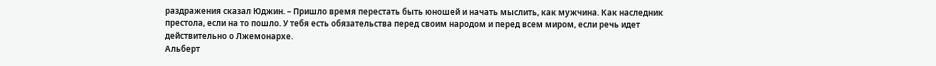раздражения сказал Юджин. – Пришло время перестать быть юношей и начать мыслить, как мужчина. Как наследник престола, если на то пошло. У тебя есть обязательства перед своим народом и перед всем миром, если речь идет действительно о Лжемонархе.
Альберт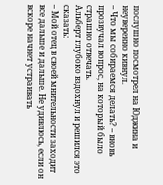послушно посмотрел на Юджина и неуверенно кивнул.
– Что мы собираемся делать? – вновь прозвучал вопрос, на который было страшно отвечать.
Альберт глубоко вздохнул и решился это сказать:
– Мой отец в своей мнительности заходит все дальше и дальше. Не удивлюсь, если он вскоре начнет устраивать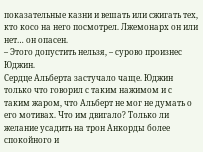показательные казни и вешать или сжигать тех, кто косо на него посмотрел. Лжемонарх он или нет… он опасен.
– Этого допустить нельзя, – сурово произнес Юджин.
Сердце Альберта застучало чаще. Юджин только что говорил с таким нажимом и с таким жаром, что Альберт не мог не думать о его мотивах. Что им двигало? Только ли желание усадить на трон Анкорды более спокойного и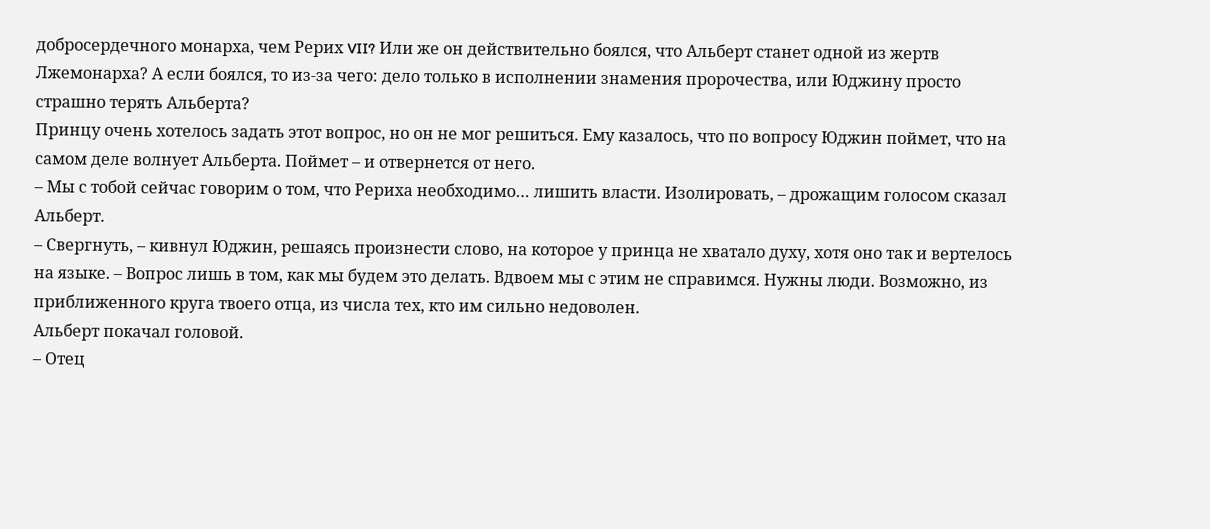добросердечного монарха, чем Рерих VII? Или же он действительно боялся, что Альберт станет одной из жертв Лжемонарха? А если боялся, то из-за чего: дело только в исполнении знамения пророчества, или Юджину просто страшно терять Альберта?
Принцу очень хотелось задать этот вопрос, но он не мог решиться. Ему казалось, что по вопросу Юджин поймет, что на самом деле волнует Альберта. Поймет – и отвернется от него.
– Мы с тобой сейчас говорим о том, что Рериха необходимо… лишить власти. Изолировать, – дрожащим голосом сказал Альберт.
– Свергнуть, – кивнул Юджин, решаясь произнести слово, на которое у принца не хватало духу, хотя оно так и вертелось на языке. – Вопрос лишь в том, как мы будем это делать. Вдвоем мы с этим не справимся. Нужны люди. Возможно, из приближенного круга твоего отца, из числа тех, кто им сильно недоволен.
Альберт покачал головой.
– Отец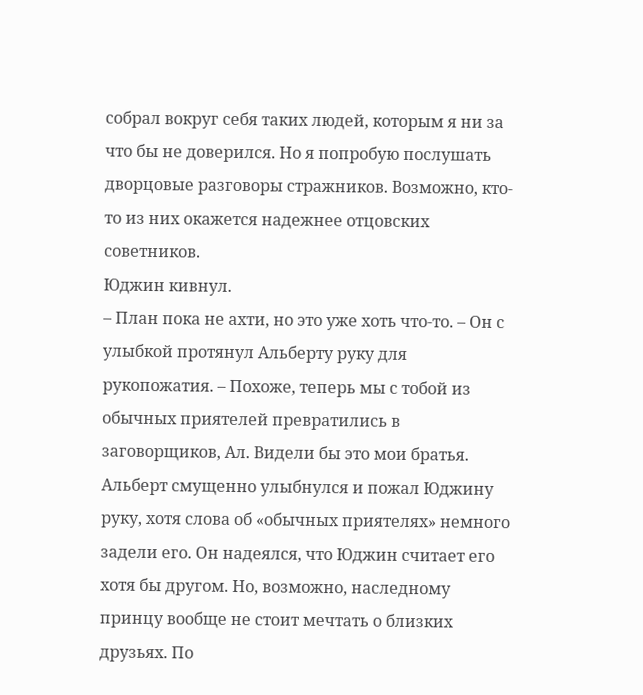собрал вокруг себя таких людей, которым я ни за что бы не доверился. Но я попробую послушать дворцовые разговоры стражников. Возможно, кто-то из них окажется надежнее отцовских советников.
Юджин кивнул.
– План пока не ахти, но это уже хоть что-то. – Он с улыбкой протянул Альберту руку для рукопожатия. – Похоже, теперь мы с тобой из обычных приятелей превратились в заговорщиков, Ал. Видели бы это мои братья.
Альберт смущенно улыбнулся и пожал Юджину руку, хотя слова об «обычных приятелях» немного задели его. Он надеялся, что Юджин считает его хотя бы другом. Но, возможно, наследному принцу вообще не стоит мечтать о близких друзьях. По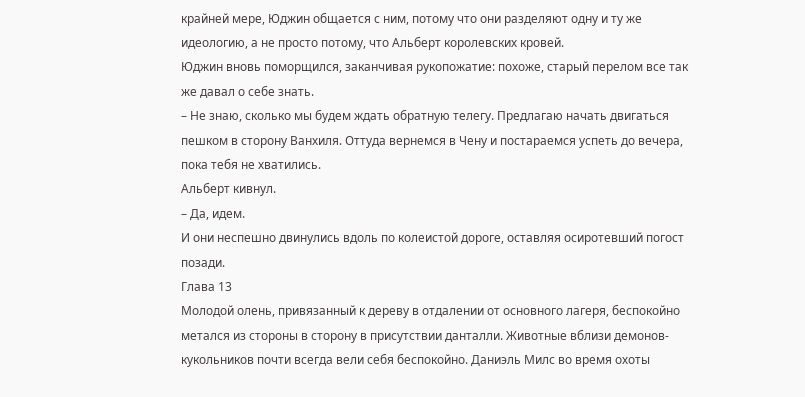крайней мере, Юджин общается с ним, потому что они разделяют одну и ту же идеологию, а не просто потому, что Альберт королевских кровей.
Юджин вновь поморщился, заканчивая рукопожатие: похоже, старый перелом все так же давал о себе знать.
– Не знаю, сколько мы будем ждать обратную телегу. Предлагаю начать двигаться пешком в сторону Ванхиля. Оттуда вернемся в Чену и постараемся успеть до вечера, пока тебя не хватились.
Альберт кивнул.
– Да, идем.
И они неспешно двинулись вдоль по колеистой дороге, оставляя осиротевший погост позади.
Глава 13
Молодой олень, привязанный к дереву в отдалении от основного лагеря, беспокойно метался из стороны в сторону в присутствии данталли. Животные вблизи демонов-кукольников почти всегда вели себя беспокойно. Даниэль Милс во время охоты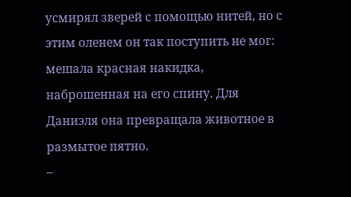усмирял зверей с помощью нитей, но с этим оленем он так поступить не мог: мешала красная накидка, наброшенная на его спину. Для Даниэля она превращала животное в размытое пятно.
–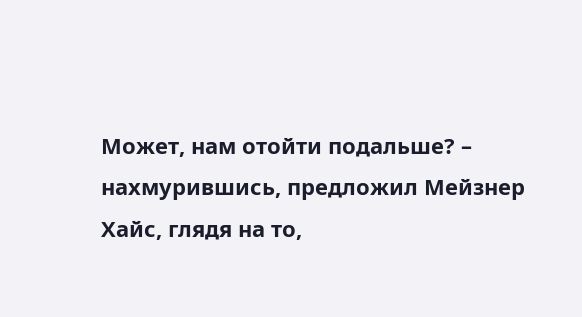Может, нам отойти подальше? – нахмурившись, предложил Мейзнер Хайс, глядя на то,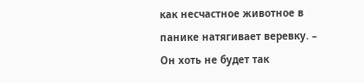как несчастное животное в панике натягивает веревку. – Он хоть не будет так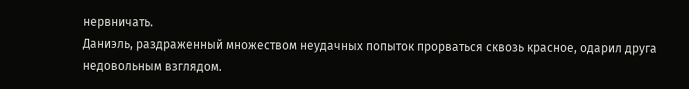нервничать.
Даниэль, раздраженный множеством неудачных попыток прорваться сквозь красное, одарил друга недовольным взглядом.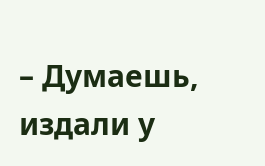– Думаешь, издали у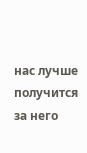нас лучше получится за него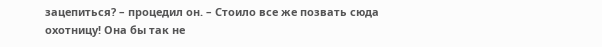зацепиться? – процедил он. – Стоило все же позвать сюда охотницу! Она бы так не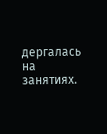дергалась на занятиях.